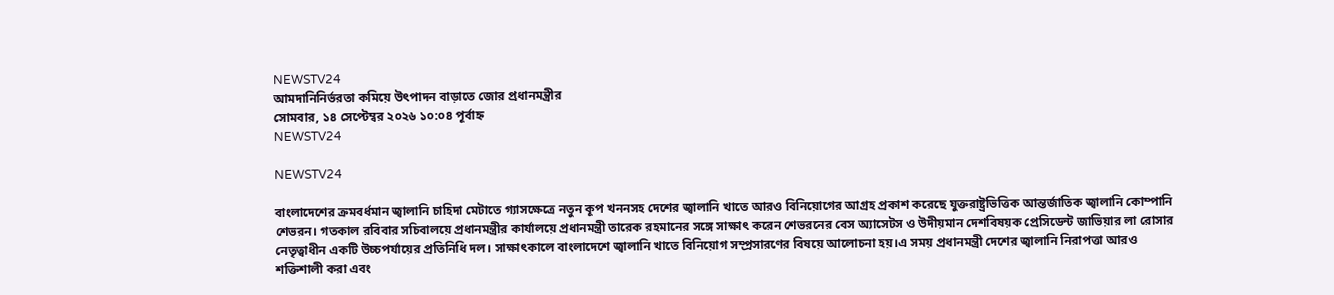NEWSTV24
আমদানিনির্ভরতা কমিয়ে উৎপাদন বাড়াতে জোর প্রধানমন্ত্রীর
সোমবার, ১৪ সেপ্টেম্বর ২০২৬ ১০:০৪ পূর্বাহ্ন
NEWSTV24

NEWSTV24

বাংলাদেশের ক্রমবর্ধমান জ্বালানি চাহিদা মেটাতে গ্যাসক্ষেত্রে নতুন কূপ খননসহ দেশের জ্বালানি খাতে আরও বিনিয়োগের আগ্রহ প্রকাশ করেছে যুক্তরাষ্ট্রভিত্তিক আন্তর্জাতিক জ্বালানি কোম্পানি শেভরন। গতকাল রবিবার সচিবালয়ে প্রধানমন্ত্রীর কার্যালয়ে প্রধানমন্ত্রী তারেক রহমানের সঙ্গে সাক্ষাৎ করেন শেভরনের বেস অ্যাসেটস ও উদীয়মান দেশবিষয়ক প্রেসিডেন্ট জাভিয়ার লা রোসার নেতৃত্বাধীন একটি উচ্চপর্যায়ের প্রতিনিধি দল। সাক্ষাৎকালে বাংলাদেশে জ্বালানি খাতে বিনিয়োগ সম্প্রসারণের বিষয়ে আলোচনা হয়।এ সময় প্রধানমন্ত্রী দেশের জ্বালানি নিরাপত্তা আরও শক্তিশালী করা এবং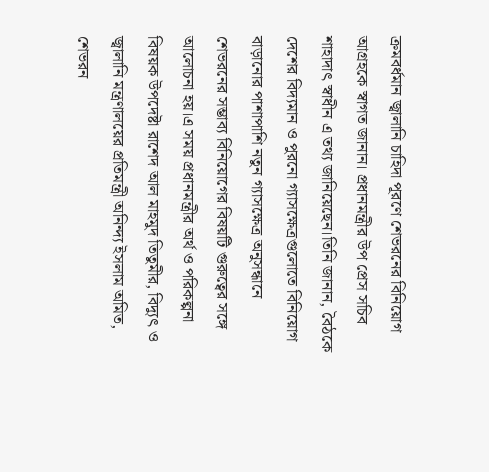ক্রমবর্ধমান জ্বালানি চাহিদা পূরণে শেভরনের বিনিয়োগ আগ্রহকে স্বাগত জানান। প্রধানমন্ত্রীর উপ প্রেস সচিব শাহাদাৎ স্বাধীন এ তথ্য জানিয়েছেন।তিনি জানান, বৈঠকে দেশের বিদ্যমান ও পুরনো গ্যাসক্ষেত্রগুলোতে বিনিয়োগ বাড়ানোর পাশাপাশি নতুন গ্যাসক্ষেত্র অনুসন্ধানে শেভরনের সম্ভাব্য বিনিয়োগের বিষয়টি গুরুত্বের সঙ্গে আলোচনা হয়।এ সময় প্রধানমন্ত্রীর অর্থ ও পরিকল্পনা বিষয়ক উপদেষ্টা রাশেদ আল মাহমুদ তিতুমীর, বিদ্যুৎ ও জ্বালানি মন্ত্রণালয়ের প্রতিমন্ত্রী অনিন্দ্য ইসলাম অমিত, শেভরন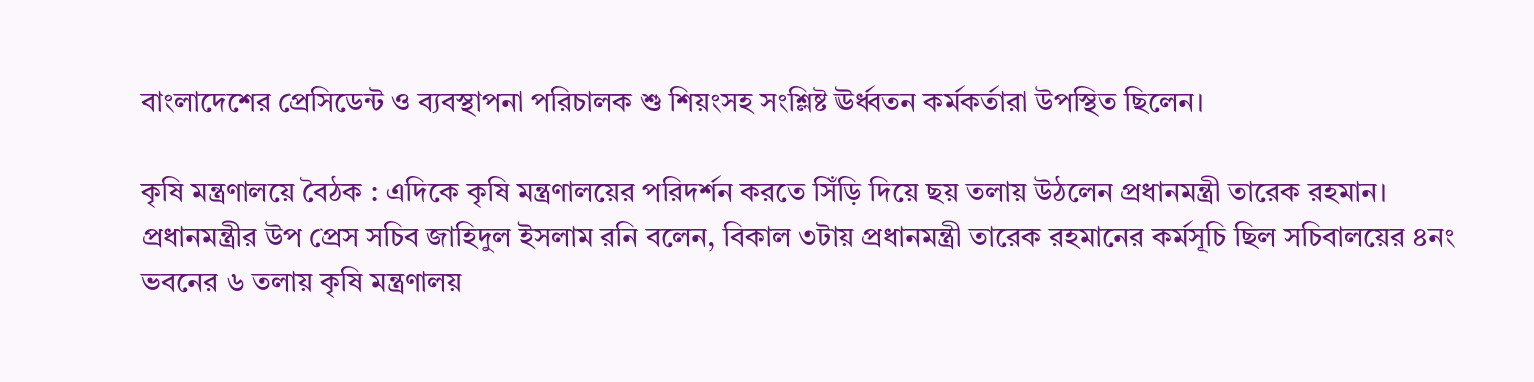বাংলাদেশের প্রেসিডেন্ট ও ব্যবস্থাপনা পরিচালক শু শিয়ংসহ সংশ্লিষ্ট ঊর্ধ্বতন কর্মকর্তারা উপস্থিত ছিলেন।

কৃষি মন্ত্রণালয়ে বৈঠক : এদিকে কৃষি মন্ত্রণালয়ের পরিদর্শন করতে সিঁড়ি দিয়ে ছয় তলায় উঠলেন প্রধানমন্ত্রী তারেক রহমান। প্রধানমন্ত্রীর উপ প্রেস সচিব জাহিদুল ইসলাম রনি বলেন, বিকাল ৩টায় প্রধানমন্ত্রী তারেক রহমানের কর্মসূচি ছিল সচিবালয়ের ৪নং ভবনের ৬ তলায় কৃষি মন্ত্রণালয়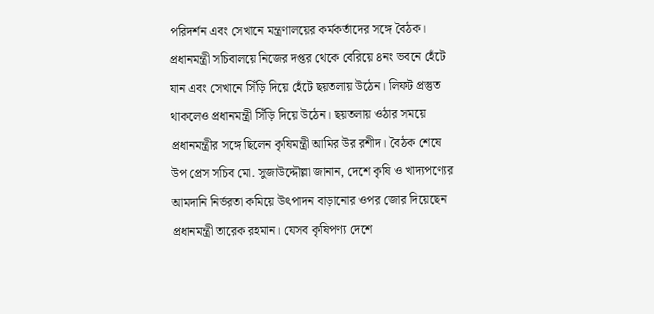পরিদর্শন এবং সেখানে মন্ত্রণালয়ের কর্মকর্তাদের সঙ্গে বৈঠক। প্রধানমন্ত্রী সচিবালয়ে নিজের দপ্তর থেকে বেরিয়ে ৪নং ভবনে হেঁটে যান এবং সেখানে সিঁড়ি দিয়ে হেঁটে ছয়তলায় উঠেন। লিফট প্রস্তুত থাকলেও প্রধানমন্ত্রী সিঁড়ি দিয়ে উঠেন। ছয়তলায় ওঠার সময়ে প্রধানমন্ত্রীর সঙ্গে ছিলেন কৃষিমন্ত্রী আমির উর রশীদ। বৈঠক শেষে উপ প্রেস সচিব মো. সুজাউদ্দৌল্লা জানান, দেশে কৃষি ও খাদ্যপণ্যের আমদানি নির্ভরতা কমিয়ে উৎপাদন বাড়ানোর ওপর জোর দিয়েছেন প্রধানমন্ত্রী তারেক রহমান। যেসব কৃষিপণ্য দেশে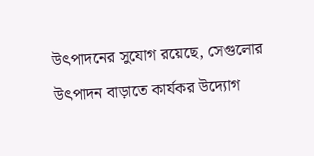উৎপাদনের সুযোগ রয়েছে, সেগুলোর উৎপাদন বাড়াতে কার্যকর উদ্যোগ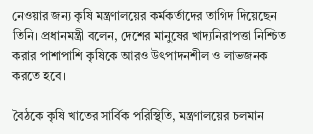নেওয়ার জন্য কৃষি মন্ত্রণালয়ের কর্মকর্তাদের তাগিদ দিয়েছেন তিনি। প্রধানমন্ত্রী বলেন, দেশের মানুষের খাদ্যনিরাপত্তা নিশ্চিত করার পাশাপাশি কৃষিকে আরও উৎপাদনশীল ও লাভজনক করতে হবে।

বৈঠকে কৃষি খাতের সার্বিক পরিস্থিতি, মন্ত্রণালয়ের চলমান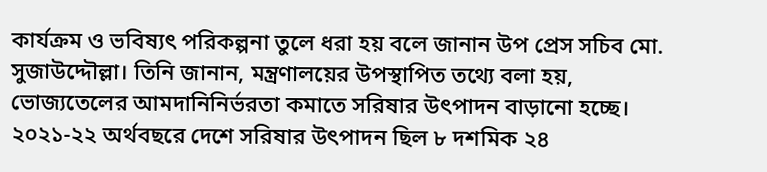কার্যক্রম ও ভবিষ্যৎ পরিকল্পনা তুলে ধরা হয় বলে জানান উপ প্রেস সচিব মো. সুজাউদ্দৌল্লা। তিনি জানান, মন্ত্রণালয়ের উপস্থাপিত তথ্যে বলা হয়, ভোজ্যতেলের আমদানিনির্ভরতা কমাতে সরিষার উৎপাদন বাড়ানো হচ্ছে। ২০২১-২২ অর্থবছরে দেশে সরিষার উৎপাদন ছিল ৮ দশমিক ২৪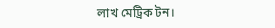লাখ মেট্রিক টন।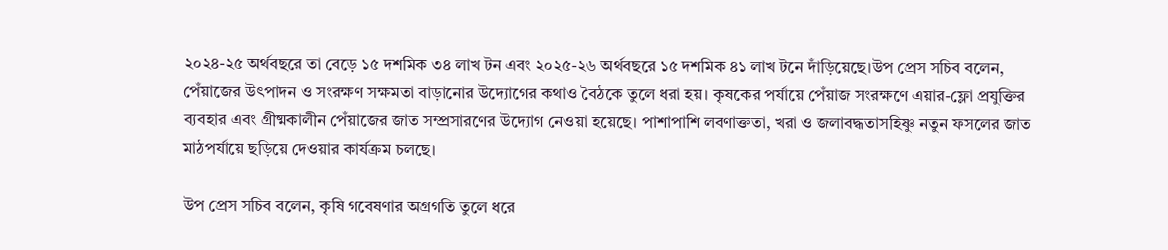২০২৪-২৫ অর্থবছরে তা বেড়ে ১৫ দশমিক ৩৪ লাখ টন এবং ২০২৫-২৬ অর্থবছরে ১৫ দশমিক ৪১ লাখ টনে দাঁড়িয়েছে।উপ প্রেস সচিব বলেন, পেঁয়াজের উৎপাদন ও সংরক্ষণ সক্ষমতা বাড়ানোর উদ্যোগের কথাও বৈঠকে তুলে ধরা হয়। কৃষকের পর্যায়ে পেঁয়াজ সংরক্ষণে এয়ার-ফ্লো প্রযুক্তির ব্যবহার এবং গ্রীষ্মকালীন পেঁয়াজের জাত সম্প্রসারণের উদ্যোগ নেওয়া হয়েছে। পাশাপাশি লবণাক্ততা, খরা ও জলাবদ্ধতাসহিষ্ণু নতুন ফসলের জাত মাঠপর্যায়ে ছড়িয়ে দেওয়ার কার্যক্রম চলছে।

উপ প্রেস সচিব বলেন, কৃষি গবেষণার অগ্রগতি তুলে ধরে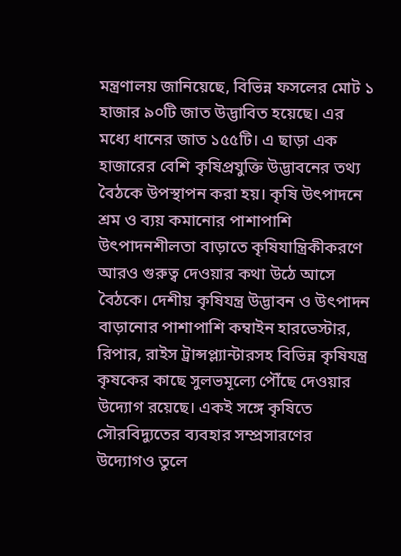মন্ত্রণালয় জানিয়েছে, বিভিন্ন ফসলের মোট ১ হাজার ৯০টি জাত উদ্ভাবিত হয়েছে। এর মধ্যে ধানের জাত ১৫৫টি। এ ছাড়া এক হাজারের বেশি কৃষিপ্রযুক্তি উদ্ভাবনের তথ্য বৈঠকে উপস্থাপন করা হয়। কৃষি উৎপাদনে শ্রম ও ব্যয় কমানোর পাশাপাশি উৎপাদনশীলতা বাড়াতে কৃষিযান্ত্রিকীকরণে আরও গুরুত্ব দেওয়ার কথা উঠে আসে বৈঠকে। দেশীয় কৃষিযন্ত্র উদ্ভাবন ও উৎপাদন বাড়ানোর পাশাপাশি কম্বাইন হারভেস্টার, রিপার, রাইস ট্রান্সপ্ল্যান্টারসহ বিভিন্ন কৃষিযন্ত্র কৃষকের কাছে সুলভমূল্যে পৌঁছে দেওয়ার উদ্যোগ রয়েছে। একই সঙ্গে কৃষিতে সৌরবিদ্যুতের ব্যবহার সম্প্রসারণের উদ্যোগও তুলে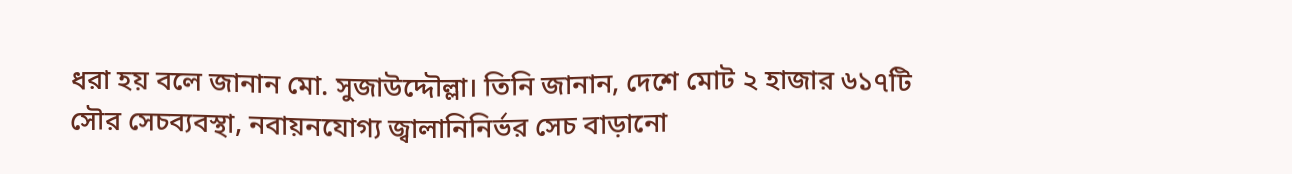ধরা হয় বলে জানান মো. সুজাউদ্দৌল্লা। তিনি জানান, দেশে মোট ২ হাজার ৬১৭টি সৌর সেচব্যবস্থা, নবায়নযোগ্য জ্বালানিনির্ভর সেচ বাড়ানো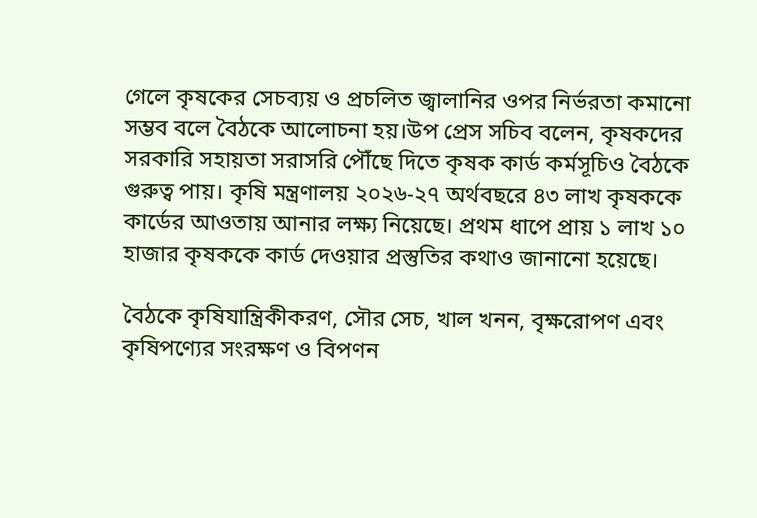গেলে কৃষকের সেচব্যয় ও প্রচলিত জ্বালানির ওপর নির্ভরতা কমানো সম্ভব বলে বৈঠকে আলোচনা হয়।উপ প্রেস সচিব বলেন, কৃষকদের সরকারি সহায়তা সরাসরি পৌঁছে দিতে কৃষক কার্ড কর্মসূচিও বৈঠকে গুরুত্ব পায়। কৃষি মন্ত্রণালয় ২০২৬-২৭ অর্থবছরে ৪৩ লাখ কৃষককে কার্ডের আওতায় আনার লক্ষ্য নিয়েছে। প্রথম ধাপে প্রায় ১ লাখ ১০ হাজার কৃষককে কার্ড দেওয়ার প্রস্তুতির কথাও জানানো হয়েছে।

বৈঠকে কৃষিযান্ত্রিকীকরণ, সৌর সেচ, খাল খনন, বৃক্ষরোপণ এবং কৃষিপণ্যের সংরক্ষণ ও বিপণন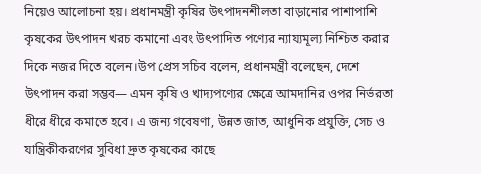নিয়েও আলোচনা হয়। প্রধানমন্ত্রী কৃষির উৎপাদনশীলতা বাড়ানোর পাশাপাশি কৃষকের উৎপাদন খরচ কমানো এবং উৎপাদিত পণ্যের ন্যায্যমূল্য নিশ্চিত করার দিকে নজর দিতে বলেন।উপ প্রেস সচিব বলেন, প্রধানমন্ত্রী বলেছেন, দেশে উৎপাদন করা সম্ভব— এমন কৃষি ও খাদ্যপণ্যের ক্ষেত্রে আমদানির ওপর নির্ভরতা ধীরে ধীরে কমাতে হবে। এ জন্য গবেষণা, উন্নত জাত, আধুনিক প্রযুক্তি, সেচ ও যান্ত্রিকীকরণের সুবিধা দ্রুত কৃষকের কাছে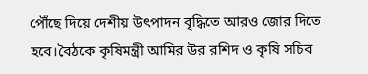পৌঁছে দিয়ে দেশীয় উৎপাদন বৃদ্ধিতে আরও জোর দিতে হবে।বৈঠকে কৃষিমন্ত্রী আমির উর রশিদ ও কৃষি সচিব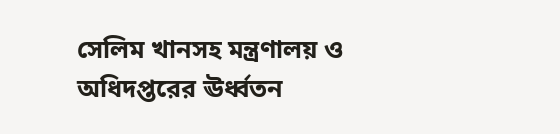সেলিম খানসহ মন্ত্রণালয় ও অধিদপ্তরের ঊর্ধ্বতন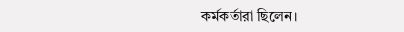কর্মকর্তারা ছিলেন।